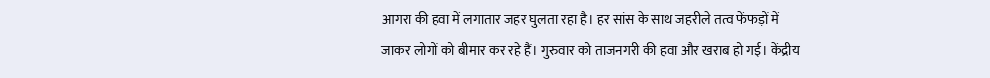आगरा की हवा में लगातार जहर घुलता रहा है। हर सांस के साथ जहरीले तत्व फेंफड़ों में जाकर लोगों को बीमार कर रहे हैं। गुरुवार को ताजनगरी की हवा और खराब हो गई। केंद्रीय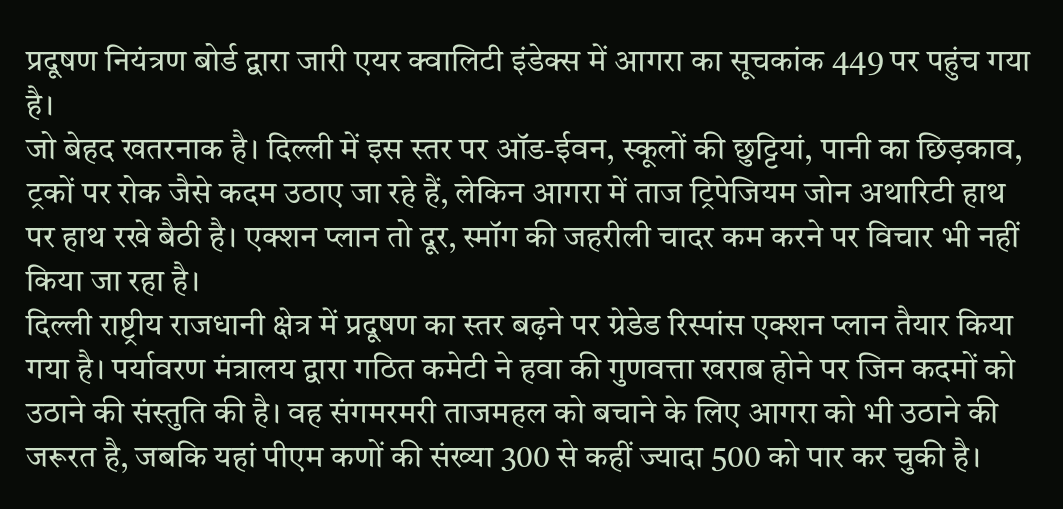प्रदूषण नियंत्रण बोर्ड द्वारा जारी एयर क्वालिटी इंडेक्स में आगरा का सूचकांक 449 पर पहुंच गया है।
जो बेहद खतरनाक है। दिल्ली में इस स्तर पर ऑड-ईवन, स्कूलों की छुट्टियां, पानी का छिड़काव, ट्रकों पर रोक जैसे कदम उठाए जा रहे हैं, लेकिन आगरा में ताज ट्रिपेजियम जोन अथारिटी हाथ पर हाथ रखे बैठी है। एक्शन प्लान तो दूर, स्मॉग की जहरीली चादर कम करने पर विचार भी नहीं किया जा रहा है।
दिल्ली राष्ट्रीय राजधानी क्षेत्र में प्रदूषण का स्तर बढ़ने पर ग्रेडेड रिस्पांस एक्शन प्लान तैयार किया गया है। पर्यावरण मंत्रालय द्वारा गठित कमेटी ने हवा की गुणवत्ता खराब होने पर जिन कदमों को उठाने की संस्तुति की है। वह संगमरमरी ताजमहल को बचाने के लिए आगरा को भी उठाने की जरूरत है, जबकि यहां पीएम कणों की संख्या 300 से कहीं ज्यादा 500 को पार कर चुकी है।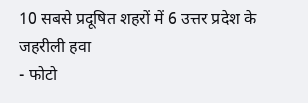10 सबसे प्रदूषित शहरों में 6 उत्तर प्रदेश के
जहरीली हवा
- फोटो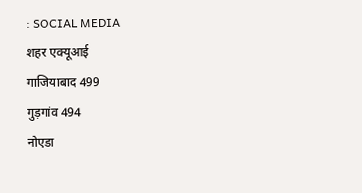: SOCIAL MEDIA
शहर एक्यूआई
गाजियाबाद 499
गुड़गांव 494
नोएडा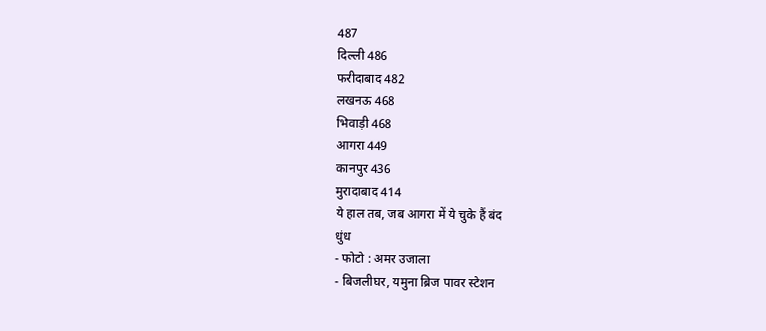487
दिल्ली 486
फरीदाबाद 482
लखनऊ 468
भिवाड़ी 468
आगरा 449
कानपुर 436
मुरादाबाद 414
ये हाल तब, जब आगरा में ये चुके हैं बंद
धुंध
- फोटो : अमर उजाला
- बिजलीघर, यमुना ब्रिज पावर स्टेशन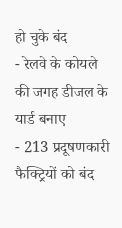हो चुके बंद
- रेलवे के कोयले की जगह डीजल के यार्ड बनाए
- 213 प्रदूषणकारी फैक्ट्रियों को बंद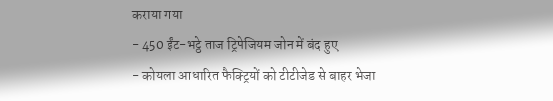कराया गया
- 450 ईंट-भट्ठे ताज ट्रिपेजियम जोन में बंद हुए
- कोयला आधारित फैक्ट्रियों को टीटीजेड से बाहर भेजा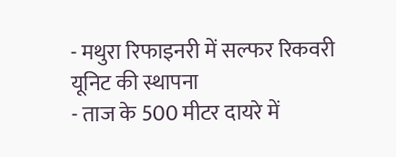- मथुरा रिफाइनरी में सल्फर रिकवरी यूनिट की स्थापना
- ताज के 500 मीटर दायरे में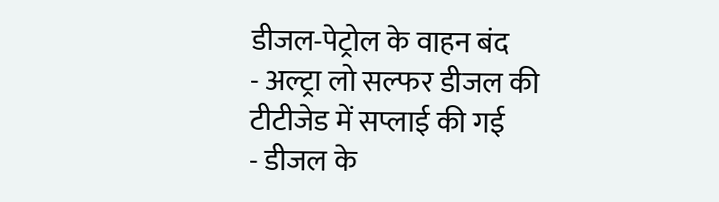डीजल-पेट्रोल के वाहन बंद
- अल्ट्रा लो सल्फर डीजल की टीटीजेड में सप्लाई की गई
- डीजल के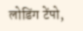लोडिंग टेंपो,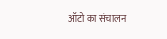ऑटो का संचालन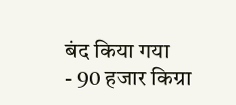बंद किया गया
- 90 हजार किग्रा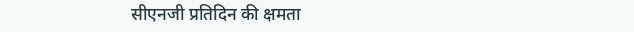सीएनजी प्रतिदिन की क्षमता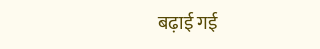बढ़ाई गई